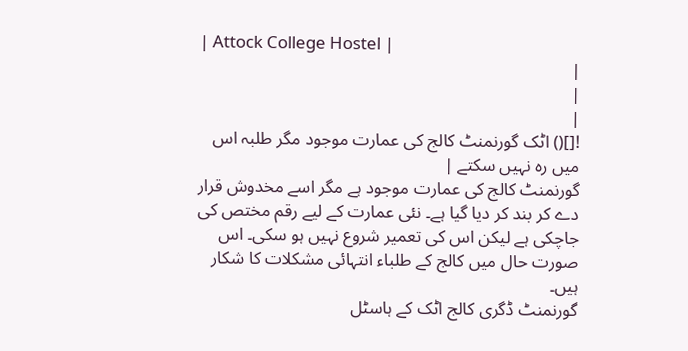| Attock College Hostel |
|
|
|
![]() اٹک گورنمنٹ کالج کی عمارت موجود مگر طلبہ اس میں رہ نہیں سکتے |
گورنمنٹ کالج کی عمارت موجود ہے مگر اسے مخدوش قرار دے کر بند کر دیا گیا ہے۔ نئی عمارت کے لیے رقم مختص کی جاچکی ہے لیکن اس کی تعمیر شروع نہیں ہو سکی۔ اس صورت حال میں کالج کے طلباء انتہائی مشکلات کا شکار ہیں۔
گورنمنٹ ڈگری کالج اٹک کے ہاسٹل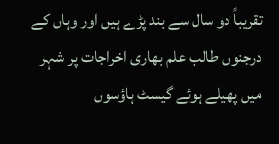تقریباً دو سال سے بند پڑے ہیں اور وہاں کے درجنوں طالب علم بھاری اخراجات پر شہر میں پھیلے ہوئے گیسٹ ہاؤسوں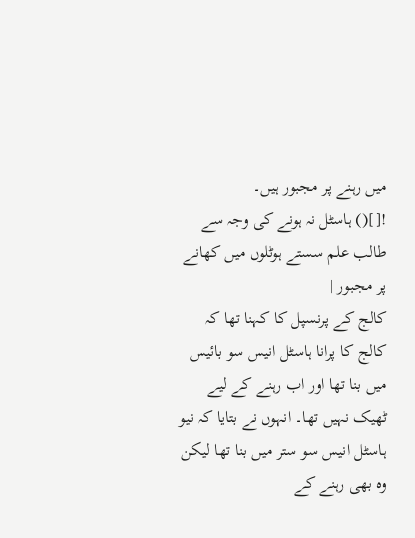میں رہنے پر مجبور ہیں۔
![]() ہاسٹل نہ ہونے کی وجہ سے طالب علم سستے ہوٹلوں میں کھانے پر مجبور |
کالج کے پرنسپل کا کہنا تھا کہ کالج کا پرانا ہاسٹل انیس سو بائیس میں بنا تھا اور اب رہنے کے لیے ٹھیک نہیں تھا۔ انہوں نے بتایا کہ نیو ہاسٹل انیس سو ستر میں بنا تھا لیکن وہ بھی رہنے کے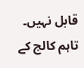قابل نہیں۔
تاہم کالج کے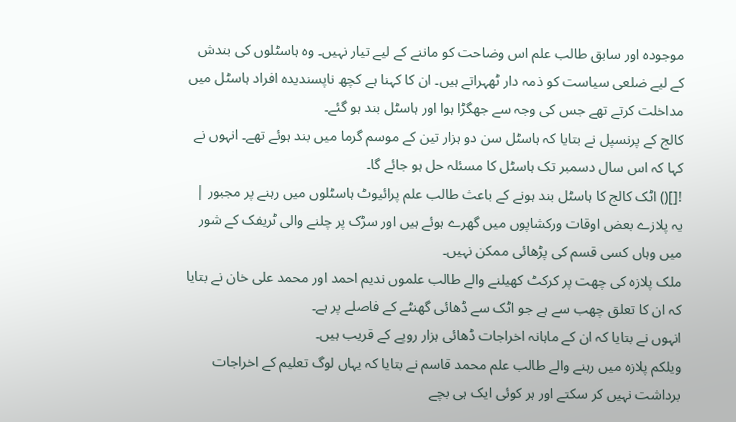موجودہ اور سابق طالب علم اس وضاحت کو ماننے کے لیے تیار نہیں۔ وہ ہاسٹلوں کی بندش کے لیے ضلعی سیاست کو ذمہ دار ٹھہراتے ہیں۔ ان کا کہنا ہے کچھ ناپسندیدہ افراد ہاسٹل میں مداخلت کرتے تھے جس کی وجہ سے جھگڑا ہوا اور ہاسٹل بند ہو گئے۔
کالج کے پرنسپل نے بتایا کہ ہاسٹل سن دو ہزار تین کے موسم گرما میں بند ہوئے تھے۔ انہوں نے کہا کہ اس سال دسمبر تک ہاسٹل کا مسئلہ حل ہو جائے گا۔
![]() اٹک کالج کا ہاسٹل بند ہونے کے باعث طالب علم پرائیوٹ ہاسٹلوں میں رہنے پر مجبور |
یہ پلازے بعض اوقات ورکشاپوں میں گھرے ہوئے ہیں اور سڑک پر چلنے والی ٹریفک کے شور میں وہاں کسی قسم کی پڑھائی ممکن نہیں۔
ملک پلازہ کی چھت پر کرکٹ کھیلنے والے طالب علموں ندیم احمد اور محمد علی خان نے بتایا کہ ان کا تعلق چھب سے ہے جو اٹک سے ڈھائی گھنٹے کے فاصلے پر ہے۔
انہوں نے بتایا کہ ان کے ماہانہ اخراجات ڈھائی ہزار روپے کے قریب ہیں۔
ویلکم پلازہ میں رہنے والے طالب علم محمد قاسم نے بتایا کہ یہاں لوگ تعلیم کے اخراجات برداشت نہیں کر سکتے اور ہر کوئی ایک ہی بچے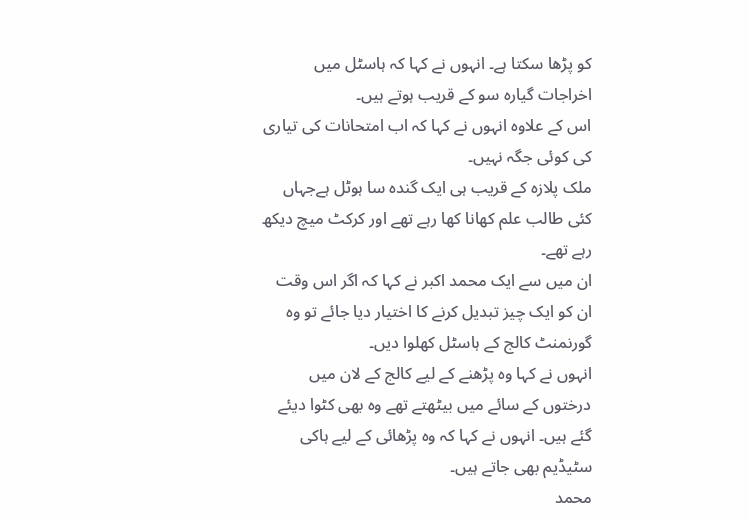کو پڑھا سکتا ہے۔ انہوں نے کہا کہ ہاسٹل میں اخراجات گیارہ سو کے قریب ہوتے ہیں۔
اس کے علاوہ انہوں نے کہا کہ اب امتحانات کی تیاری کی کوئی جگہ نہیں۔
ملک پلازہ کے قریب ہی ایک گندہ سا ہوٹل ہےجہاں کئی طالب علم کھانا کھا رہے تھے اور کرکٹ میچ دیکھ رہے تھے۔
ان میں سے ایک محمد اکبر نے کہا کہ اگر اس وقت ان کو ایک چیز تبدیل کرنے کا اختیار دیا جائے تو وہ گورنمنٹ کالج کے ہاسٹل کھلوا دیں۔
انہوں نے کہا وہ پڑھنے کے لیے کالج کے لان میں درختوں کے سائے میں بیٹھتے تھے وہ بھی کٹوا دیئے گئے ہیں۔ انہوں نے کہا کہ وہ پڑھائی کے لیے ہاکی سٹیڈیم بھی جاتے ہیں۔
محمد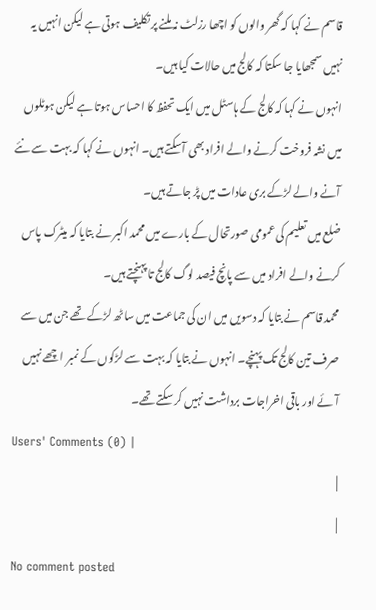قاسم نے کہا کہ گھر والوں کو اچھا رزلٹ نہ ملنے پر تکلیف ہوتی ہے لیکن انہیں یہ نہیں سمجھایا جا سکتا کہ کالج میں حالات کیا ہیں۔
انہوں نے کہا کہ کالج کے ہاسٹل میں ایک تحفظ کا احساس ہوتا ہے لیکن ہوٹلوں میں نشہ فروخت کرنے والے افراد بھی آسکتے ہیں۔ انہوں نے کہا کہ بہت سے نئے آنے والے لڑکے بری عادات میں پڑ جاتے ہیں۔
ضلع میں تعلیم کی عمومی صورتحال کے بارے میں محمد اکبر نے بتایا کہ میٹرک پاس کرنے والے افراد میں سے پانچ فیصد لوگ کالج تا پہنچتے ہیں۔
محمد قاسم نے بتایا کہ دسویں میں ان کی جماعت میں ساٹھ لڑکے تھے جن میں سے صرف تین کالج تک پہنچے۔ انہوں نے بتایا کہ بہت سے لڑکوں کے نمبر اچھے نہیں آئے اور باقی اخراجات برداشت نہیں کر سکتے تھے۔
Users' Comments (0) |
|
|
No comment posted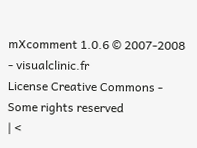mXcomment 1.0.6 © 2007-2008 - visualclinic.fr
License Creative Commons - Some rights reserved
| <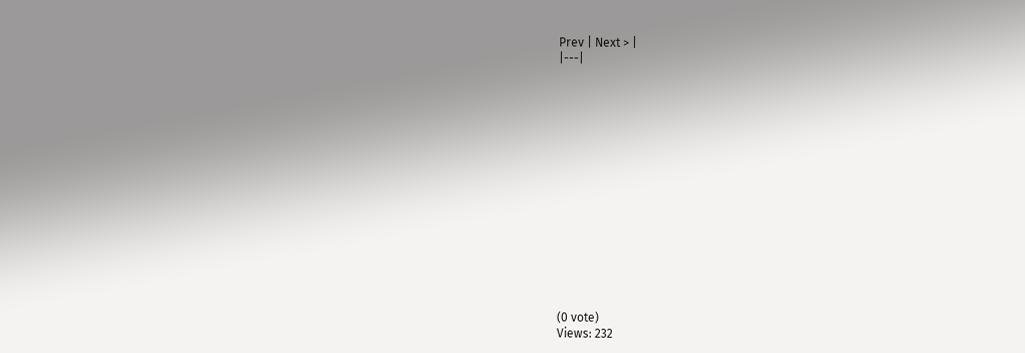Prev | Next > |
|---|















(0 vote)
Views: 232